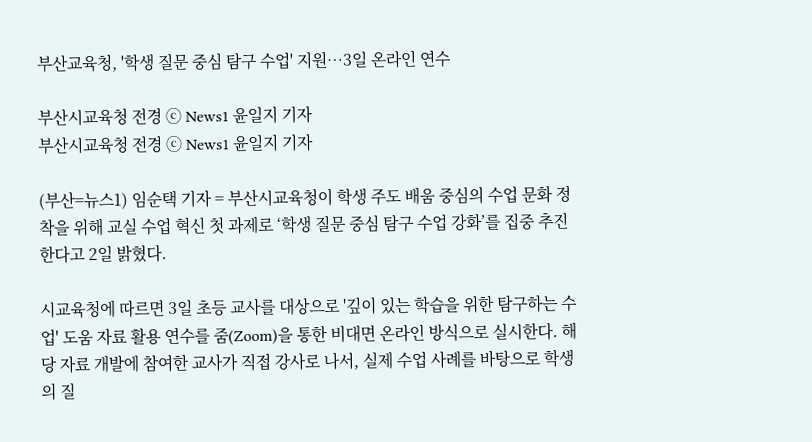부산교육청, '학생 질문 중심 탐구 수업' 지원…3일 온라인 연수

부산시교육청 전경 ⓒ News1 윤일지 기자
부산시교육청 전경 ⓒ News1 윤일지 기자

(부산=뉴스1) 임순택 기자 = 부산시교육청이 학생 주도 배움 중심의 수업 문화 정착을 위해 교실 수업 혁신 첫 과제로 ‘학생 질문 중심 탐구 수업 강화’를 집중 추진한다고 2일 밝혔다.

시교육청에 따르면 3일 초등 교사를 대상으로 '깊이 있는 학습을 위한 탐구하는 수업' 도움 자료 활용 연수를 줌(Zoom)을 통한 비대면 온라인 방식으로 실시한다. 해당 자료 개발에 참여한 교사가 직접 강사로 나서, 실제 수업 사례를 바탕으로 학생의 질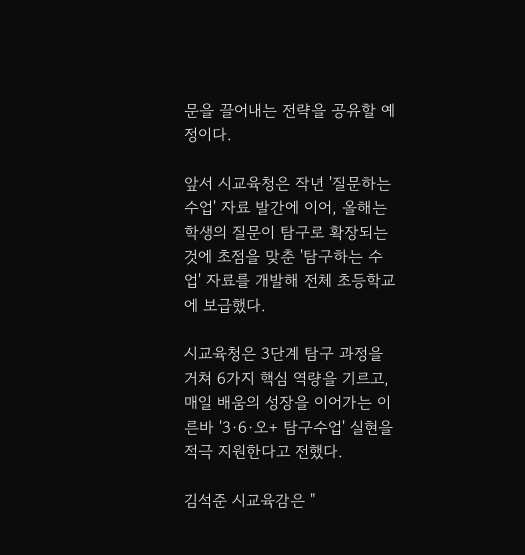문을 끌어내는 전략을 공유할 예정이다.

앞서 시교육청은 작년 '질문하는 수업' 자료 발간에 이어, 올해는 학생의 질문이 탐구로 확장되는 것에 초점을 맞춘 '탐구하는 수업' 자료를 개발해 전체 초등학교에 보급했다.

시교육청은 3단계 탐구 과정을 거쳐 6가지 핵심 역량을 기르고, 매일 배움의 성장을 이어가는 이른바 '3·6·오+ 탐구수업' 실현을 적극 지원한다고 전했다.

김석준 시교육감은 "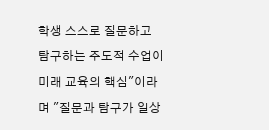학생 스스로 질문하고 탐구하는 주도적 수업이 미래 교육의 핵심"이라며 "질문과 탐구가 일상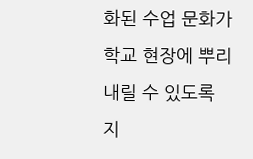화된 수업 문화가 학교 현장에 뿌리내릴 수 있도록 지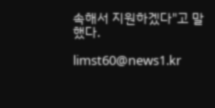속해서 지원하겠다"고 말했다.

limst60@news1.kr